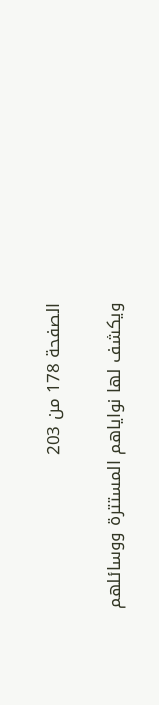الصفحة 178 من 203

ويكشف لها نواياهم المستترة ووسائلهم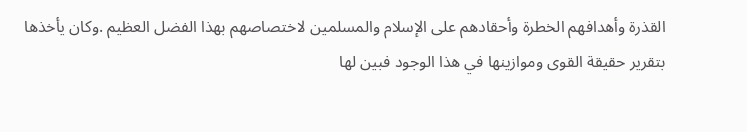القذرة وأهدافهم الخطرة وأحقادهم على الإسلام والمسلمين لاختصاصهم بهذا الفضل العظيم .وكان يأخذها بتقرير حقيقة القوى وموازينها في هذا الوجود فبين لها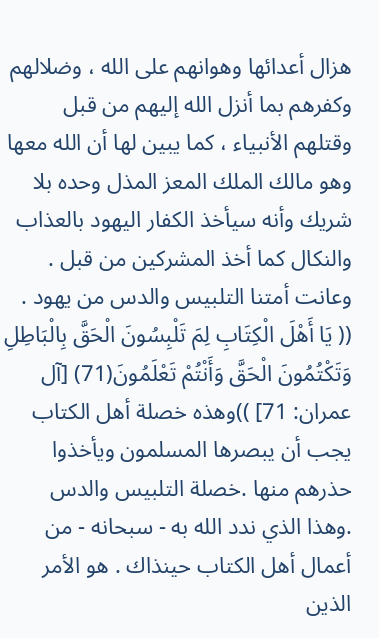هزال أعدائها وهوانهم على الله ، وضلالهم وكفرهم بما أنزل الله إليهم من قبل وقتلهم الأنبياء ، كما يبين لها أن الله معها وهو مالك الملك المعز المذل وحده بلا شريك وأنه سيأخذ الكفار اليهود بالعذاب والنكال كما أخذ المشركين من قبل . وعانت أمتنا التلبيس والدس من يهود . (( يَا أَهْلَ الْكِتَابِ لِمَ تَلْبِسُونَ الْحَقَّ بِالْبَاطِلِ وَتَكْتُمُونَ الْحَقَّ وَأَنْتُمْ تَعْلَمُونَ(71) [آل عمران: 71] ))وهذه خصلة أهل الكتاب يجب أن يبصرها المسلمون ويأخذوا حذرهم منها .خصلة التلبيس والدس .وهذا الذي ندد الله به - سبحانه - من أعمال أهل الكتاب حينذاك . هو الأمر الذين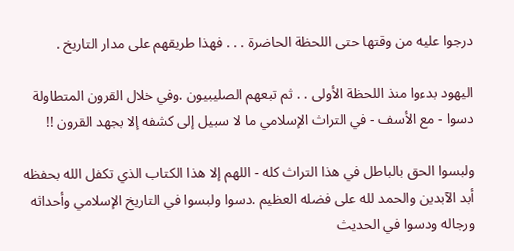درجوا عليه من وقتها حتى اللحظة الحاضرة . . . فهذا طريقهم على مدار التاريخ .

اليهود بدءوا منذ اللحظة الأولى . . ثم تبعهم الصليبيون .وفي خلال القرون المتطاولة دسوا - مع الأسف - في التراث الإسلامي ما لا سبيل إلى كشفه إلا بجهد القرون !!

ولبسوا الحق بالباطل في هذا التراث كله - اللهم إلا هذا الكتاب الذي تكفل الله بحفظه أبد الآبدين والحمد لله على فضله العظيم .دسوا ولبسوا في التاريخ الإسلامي وأحداثه ورجاله ودسوا في الحديث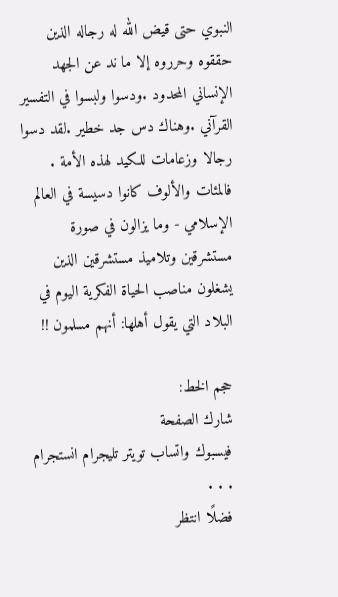النبوي حتى قيض الله له رجاله الذين حققوه وحرروه إلا ما ند عن الجهد الإنساني المحدود .ودسوا ولبسوا في التفسير القرآني .وهناك دس جد خطير .لقد دسوا رجالا وزعامات للكيد لهذه الأمة . فالمئات والألوف كانوا دسيسة في العالم الإسلامي - وما يزالون في صورة مستشرقين وتلاميذ مستشرقين الذين يشغلون مناصب الحياة الفكرية اليوم في البلاد التي يقول أهلها: أنهم مسلمون !!

حجم الخط:
شارك الصفحة
فيسبوك واتساب تويتر تليجرام انستجرام
. . .
فضلًا انتظر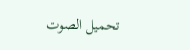تحميل الصوت